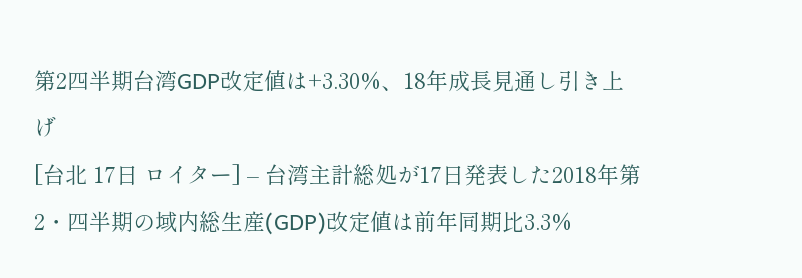第2四半期台湾GDP改定値は+3.30%、18年成長見通し引き上げ
[台北 17日 ロイター] – 台湾主計総処が17日発表した2018年第2・四半期の域内総生産(GDP)改定値は前年同期比3.3%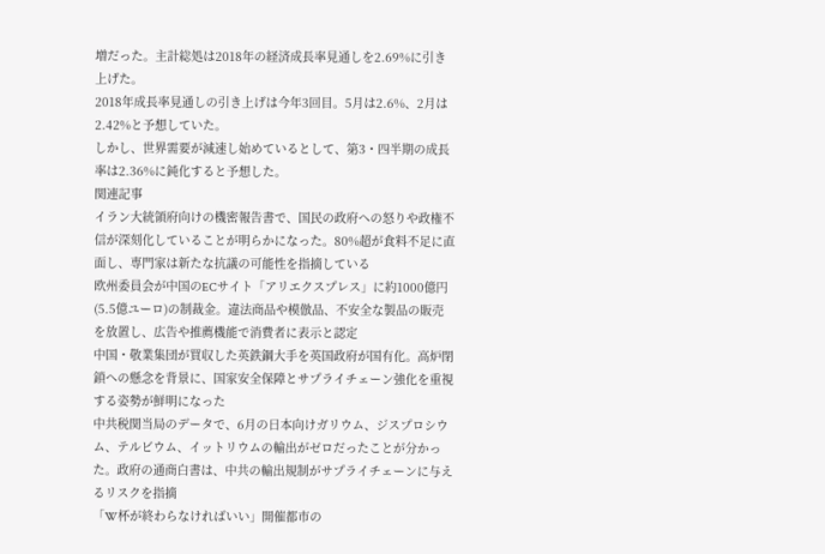増だった。主計総処は2018年の経済成長率見通しを2.69%に引き上げた。
2018年成長率見通しの引き上げは今年3回目。5月は2.6%、2月は2.42%と予想していた。
しかし、世界需要が減速し始めているとして、第3・四半期の成長率は2.36%に鈍化すると予想した。
関連記事
イラン大統領府向けの機密報告書で、国民の政府への怒りや政権不信が深刻化していることが明らかになった。80%超が食料不足に直面し、専門家は新たな抗議の可能性を指摘している
欧州委員会が中国のECサイト「アリエクスプレス」に約1000億円(5.5億ユーロ)の制裁金。違法商品や模倣品、不安全な製品の販売を放置し、広告や推薦機能で消費者に表示と認定
中国・敬業集団が買収した英鉄鋼大手を英国政府が国有化。高炉閉鎖への懸念を背景に、国家安全保障とサプライチェーン強化を重視する姿勢が鮮明になった
中共税関当局のデータで、6月の日本向けガリウム、ジスプロシウム、テルビウム、イットリウムの輸出がゼロだったことが分かった。政府の通商白書は、中共の輸出規制がサプライチェーンに与えるリスクを指摘
「W杯が終わらなければいい」開催都市の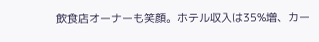飲食店オーナーも笑顔。ホテル収入は35%増、カー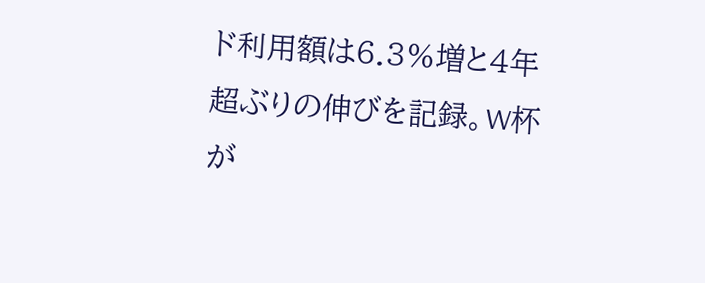ド利用額は6.3%増と4年超ぶりの伸びを記録。W杯が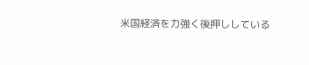米国経済を力強く後押ししている